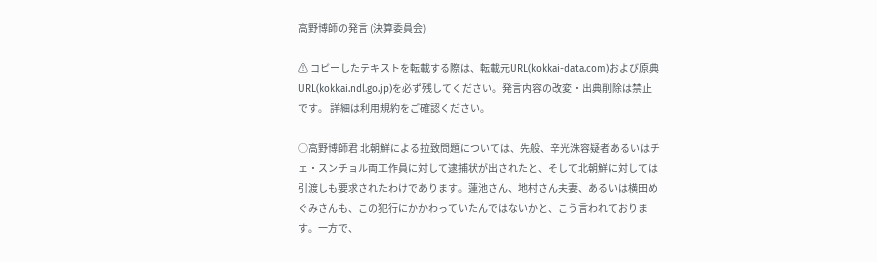高野博師の発言 (決算委員会)

⚠ コピーしたテキストを転載する際は、転載元URL(kokkai-data.com)および原典URL(kokkai.ndl.go.jp)を必ず残してください。発言内容の改変・出典削除は禁止です。 詳細は利用規約をご確認ください。

○高野博師君 北朝鮮による拉致問題については、先般、辛光洙容疑者あるいはチェ・スンチョル両工作員に対して逮捕状が出されたと、そして北朝鮮に対しては引渡しも要求されたわけであります。蓮池さん、地村さん夫妻、あるいは横田めぐみさんも、この犯行にかかわっていたんではないかと、こう言われております。一方で、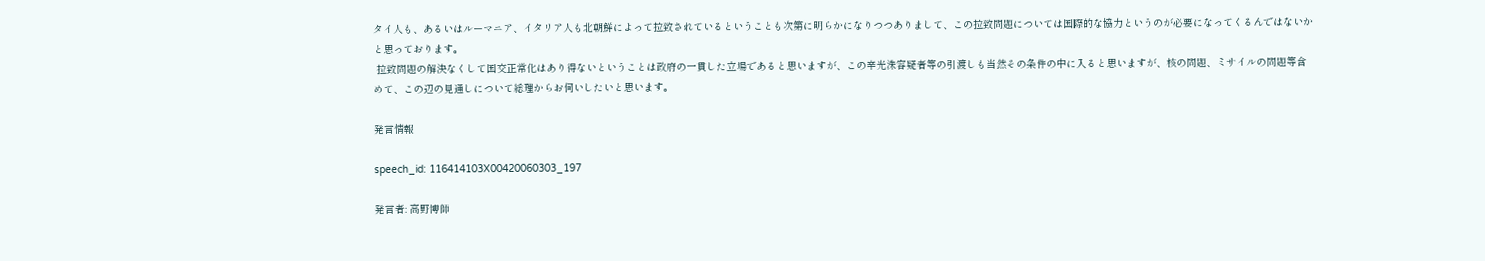タイ人も、あるいはルーマニア、イタリア人も北朝鮮によって拉致されているということも次第に明らかになりつつありまして、この拉致問題については国際的な協力というのが必要になってくるんではないかと思っております。
 拉致問題の解決なくして国交正常化はあり得ないということは政府の一貫した立場であると思いますが、この辛光洙容疑者等の引渡しも当然その条件の中に入ると思いますが、核の問題、ミサイルの問題等含めて、この辺の見通しについて総理からお伺いしたいと思います。

発言情報

speech_id: 116414103X00420060303_197

発言者: 高野博師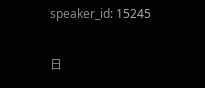speaker_id: 15245

日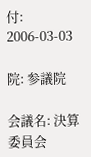付: 2006-03-03

院: 参議院

会議名: 決算委員会